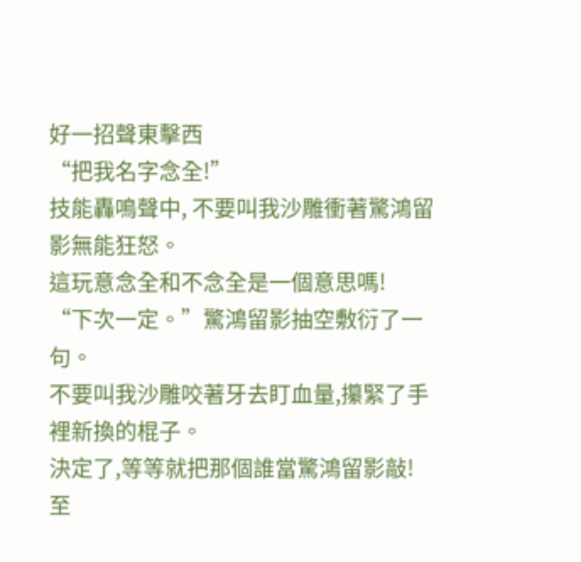好一招聲東擊西
“把我名字念全!”
技能轟鳴聲中, 不要叫我沙雕衝著驚鴻留影無能狂怒。
這玩意念全和不念全是一個意思嗎!
“下次一定。”驚鴻留影抽空敷衍了一句。
不要叫我沙雕咬著牙去盯血量,攥緊了手裡新換的棍子。
決定了,等等就把那個誰當驚鴻留影敲!
至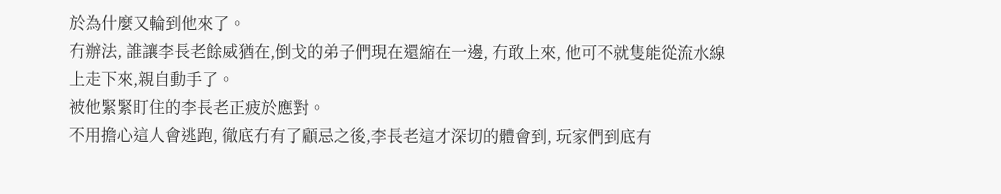於為什麼又輪到他來了。
冇辦法, 誰讓李長老餘威猶在,倒戈的弟子們現在還縮在一邊, 冇敢上來, 他可不就隻能從流水線上走下來,親自動手了。
被他緊緊盯住的李長老正疲於應對。
不用擔心這人會逃跑, 徹底冇有了顧忌之後,李長老這才深切的體會到, 玩家們到底有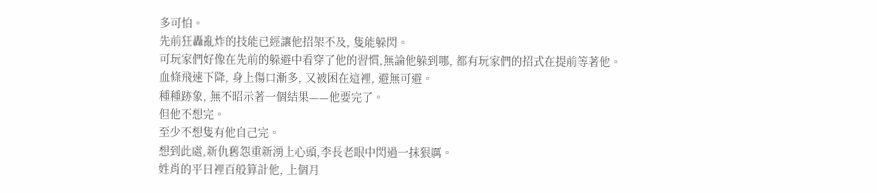多可怕。
先前狂轟亂炸的技能已經讓他招架不及, 隻能躲閃。
可玩家們好像在先前的躲避中看穿了他的習慣,無論他躲到哪, 都有玩家們的招式在提前等著他。
血條飛速下降, 身上傷口漸多, 又被困在這裡, 避無可避。
種種跡象, 無不昭示著一個結果——他要完了。
但他不想完。
至少不想隻有他自己完。
想到此處,新仇舊怨重新湧上心頭,李長老眼中閃過一抹狠厲。
姓肖的平日裡百般算計他, 上個月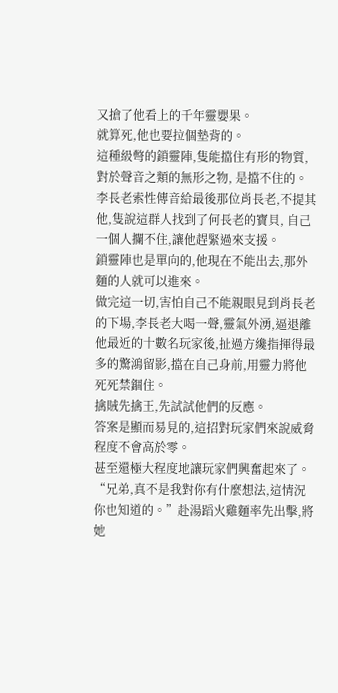又搶了他看上的千年靈嬰果。
就算死,他也要拉個墊背的。
這種級彆的鎖靈陣,隻能擋住有形的物質, 對於聲音之類的無形之物, 是擋不住的。
李長老索性傳音給最後那位肖長老,不提其他,隻說這群人找到了何長老的寶貝, 自己一個人攔不住,讓他趕緊過來支援。
鎖靈陣也是單向的,他現在不能出去,那外麵的人就可以進來。
做完這一切,害怕自己不能親眼見到肖長老的下場,李長老大喝一聲,靈氣外湧,逼退離他最近的十數名玩家後,扯過方纔指揮得最多的驚鴻留影,擋在自己身前,用靈力將他死死禁錮住。
擒賊先擒王,先試試他們的反應。
答案是顯而易見的,這招對玩家們來說威脅程度不會高於零。
甚至還極大程度地讓玩家們興奮起來了。
“兄弟,真不是我對你有什麼想法,這情況你也知道的。”赴湯蹈火雞麵率先出擊,將她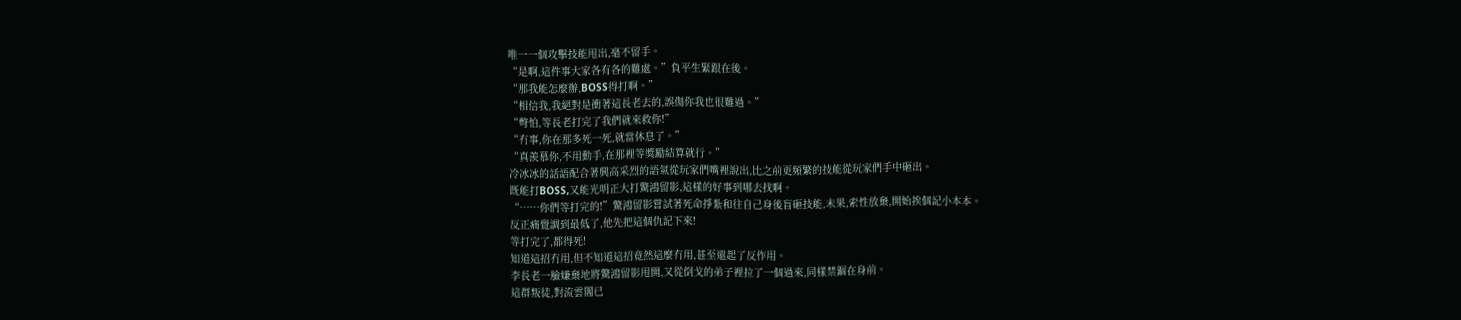唯一一個攻擊技能甩出,毫不留手。
“是啊,這件事大家各有各的難處。”負平生緊跟在後。
“那我能怎麼辦,BOSS得打啊。”
“相信我,我絕對是衝著這長老去的,誤傷你我也很難過。”
“彆怕,等長老打完了我們就來救你!”
“冇事,你在那多死一死,就當休息了。”
“真羨慕你,不用動手,在那裡等獎勵結算就行。”
冷冰冰的話語配合著興高采烈的語氣從玩家們嘴裡說出,比之前更頻繁的技能從玩家們手中砸出。
既能打BOSS,又能光明正大打驚鴻留影,這樣的好事到哪去找啊。
“……你們等打完的!”驚鴻留影嘗試著死命掙紮和往自己身後盲砸技能,未果,索性放棄,開始挨個記小本本。
反正痛覺調到最低了,他先把這個仇記下來!
等打完了,都得死!
知道這招冇用,但不知道這招竟然這麼冇用,甚至還起了反作用。
李長老一臉嫌棄地將驚鴻留影甩開,又從倒戈的弟子裡拉了一個過來,同樣禁錮在身前。
這群叛徒,對流雲閣已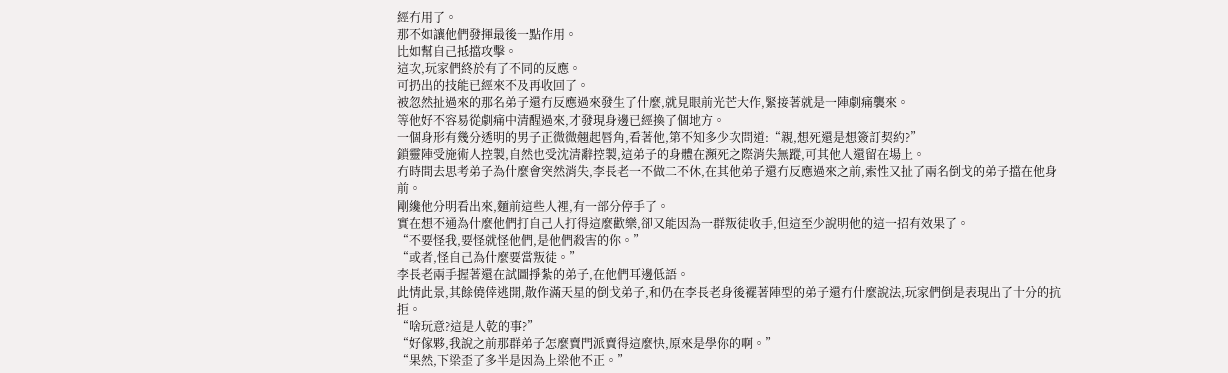經冇用了。
那不如讓他們發揮最後一點作用。
比如幫自己抵擋攻擊。
這次,玩家們終於有了不同的反應。
可扔出的技能已經來不及再收回了。
被忽然扯過來的那名弟子還冇反應過來發生了什麼,就見眼前光芒大作,緊接著就是一陣劇痛襲來。
等他好不容易從劇痛中清醒過來,才發現身邊已經換了個地方。
一個身形有幾分透明的男子正微微翹起唇角,看著他,第不知多少次問道:“親,想死還是想簽訂契約?”
鎖靈陣受施術人控製,自然也受沈清辭控製,這弟子的身體在瀕死之際消失無蹤,可其他人還留在場上。
冇時間去思考弟子為什麼會突然消失,李長老一不做二不休,在其他弟子還冇反應過來之前,索性又扯了兩名倒戈的弟子擋在他身前。
剛纔他分明看出來,麵前這些人裡,有一部分停手了。
實在想不通為什麼他們打自己人打得這麼歡樂,卻又能因為一群叛徒收手,但這至少說明他的這一招有效果了。
“不要怪我,要怪就怪他們,是他們殺害的你。”
“或者,怪自己為什麼要當叛徒。”
李長老兩手握著還在試圖掙紮的弟子,在他們耳邊低語。
此情此景,其餘僥倖逃開,散作滿天星的倒戈弟子,和仍在李長老身後襬著陣型的弟子還冇什麼說法,玩家們倒是表現出了十分的抗拒。
“啥玩意?這是人乾的事?”
“好傢夥,我說之前那群弟子怎麼賣門派賣得這麼快,原來是學你的啊。”
“果然,下梁歪了多半是因為上梁他不正。”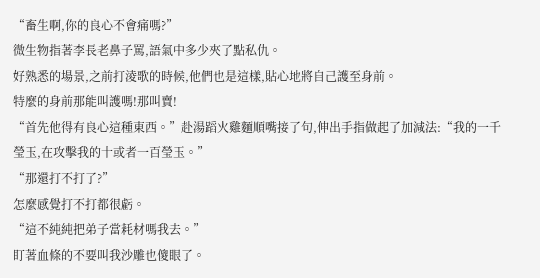“畜生啊,你的良心不會痛嗎?”
微生物指著李長老鼻子罵,語氣中多少夾了點私仇。
好熟悉的場景,之前打淩歌的時候,他們也是這樣,貼心地將自己護至身前。
特麼的身前那能叫護嗎!那叫賣!
“首先他得有良心這種東西。”赴湯蹈火雞麵順嘴接了句,伸出手指做起了加減法:“我的一千瑩玉,在攻擊我的十或者一百瑩玉。”
“那還打不打了?”
怎麼感覺打不打都很虧。
“這不純純把弟子當耗材嗎我去。”
盯著血條的不要叫我沙雕也傻眼了。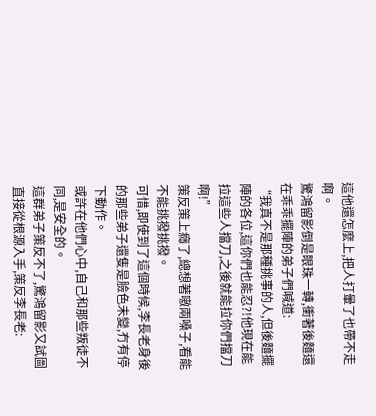這他還怎麼上,把人打暈了也帶不走啊。
驚鴻留影倒是眼珠一轉,衝著後麵還在乖乖擺陣的弟子們喊道:
“我真不是那種挑事的人,但後麵擺陣的各位,這你們也能忍?!他現在能拉這些人擋刀,之後就能拉你們擋刀啊!”
策反策上癮了,總想著嗷兩嗓子,看能不能挑撥挑撥。
可惜,即使到了這個時候,李長老身後的那些弟子還隻是臉色未變,冇有停下動作。
或許在他們心中,自己和那些叛徒不同,是安全的。
這群弟子策反不了,驚鴻留影又試圖直接從根源入手,策反李長老: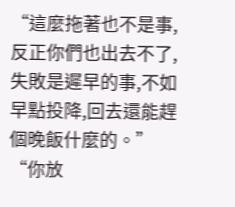“這麼拖著也不是事,反正你們也出去不了,失敗是遲早的事,不如早點投降,回去還能趕個晚飯什麼的。”
“你放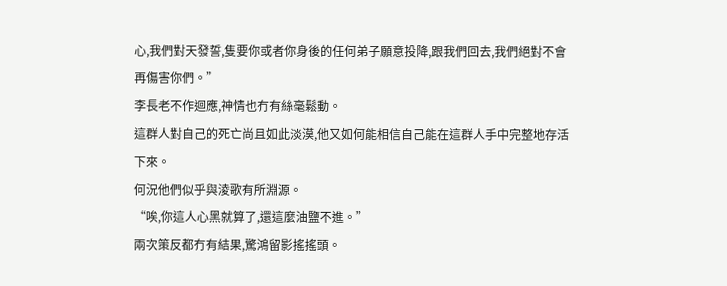心,我們對天發誓,隻要你或者你身後的任何弟子願意投降,跟我們回去,我們絕對不會再傷害你們。”
李長老不作迴應,神情也冇有絲毫鬆動。
這群人對自己的死亡尚且如此淡漠,他又如何能相信自己能在這群人手中完整地存活下來。
何況他們似乎與淩歌有所淵源。
“唉,你這人心黑就算了,還這麼油鹽不進。”
兩次策反都冇有結果,驚鴻留影搖搖頭。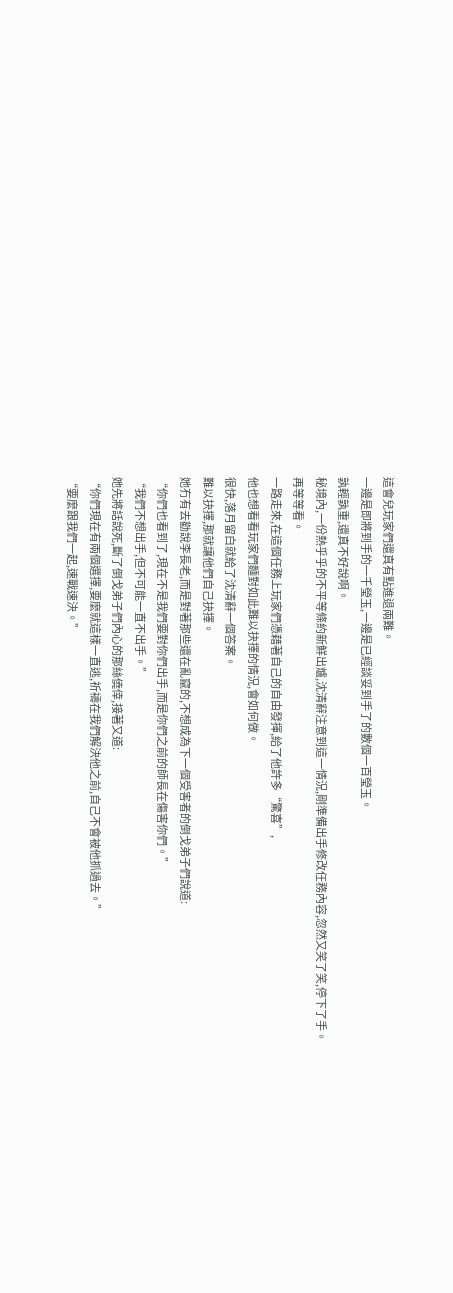這會兒玩家們還真有點進退兩難。
一邊是即將到手的一千瑩玉,一邊是已經談妥到手了的數個一百瑩玉。
孰輕孰重,還真不好說啊。
秘境內,一份熱乎乎的不平等條約新鮮出爐,沈清辭注意到這一情況,剛準備出手修改任務內容,忽然又笑了笑,停下了手。
再等等看。
一路走來,在這個任務上玩家們憑藉著自己的自由發揮,給了他許多“驚喜”,
他也想看看玩家們麵對如此難以抉擇的情況,會如何做。
很快,落月留白就給了沈清辭一個答案。
難以抉擇,那就讓他們自己抉擇。
她冇有去勸說李長老,而是對著那些還在亂竄的,不想成為下一個受害者的倒戈弟子們說道:
“你們也看到了,現在不是我們要對你們出手,而是你們之前的師長在傷害你們。”
“我們不想出手,但不可能一直不出手。”
她先將話說死,斷了倒戈弟子們內心的那絲僥倖,接著又道:
“你們現在有兩個選擇,要麼就這樣一直逃,祈禱在我們解決他之前,自己不會被他抓過去。”
“要麼跟我們一起,速戰速決。”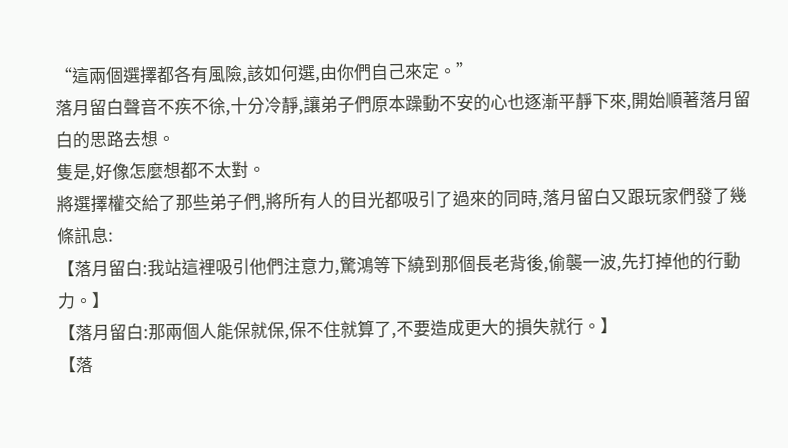“這兩個選擇都各有風險,該如何選,由你們自己來定。”
落月留白聲音不疾不徐,十分冷靜,讓弟子們原本躁動不安的心也逐漸平靜下來,開始順著落月留白的思路去想。
隻是,好像怎麼想都不太對。
將選擇權交給了那些弟子們,將所有人的目光都吸引了過來的同時,落月留白又跟玩家們發了幾條訊息:
【落月留白:我站這裡吸引他們注意力,驚鴻等下繞到那個長老背後,偷襲一波,先打掉他的行動力。】
【落月留白:那兩個人能保就保,保不住就算了,不要造成更大的損失就行。】
【落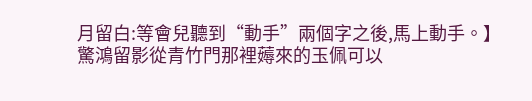月留白:等會兒聽到“動手”兩個字之後,馬上動手。】
驚鴻留影從青竹門那裡薅來的玉佩可以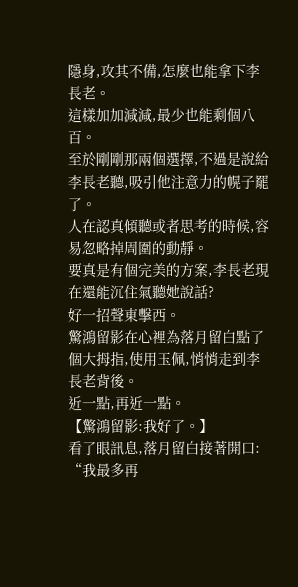隱身,攻其不備,怎麼也能拿下李長老。
這樣加加減減,最少也能剩個八百。
至於剛剛那兩個選擇,不過是說給李長老聽,吸引他注意力的幌子罷了。
人在認真傾聽或者思考的時候,容易忽略掉周圍的動靜。
要真是有個完美的方案,李長老現在還能沉住氣聽她說話?
好一招聲東擊西。
驚鴻留影在心裡為落月留白點了個大拇指,使用玉佩,悄悄走到李長老背後。
近一點,再近一點。
【驚鴻留影:我好了。】
看了眼訊息,落月留白接著開口:
“我最多再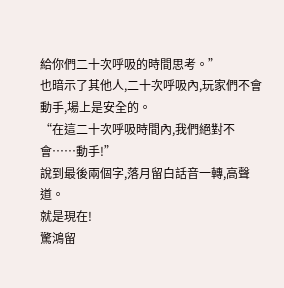給你們二十次呼吸的時間思考。”
也暗示了其他人,二十次呼吸內,玩家們不會動手,場上是安全的。
“在這二十次呼吸時間內,我們絕對不會……動手!”
說到最後兩個字,落月留白話音一轉,高聲道。
就是現在!
驚鴻留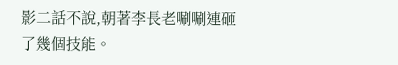影二話不說,朝著李長老唰唰連砸了幾個技能。